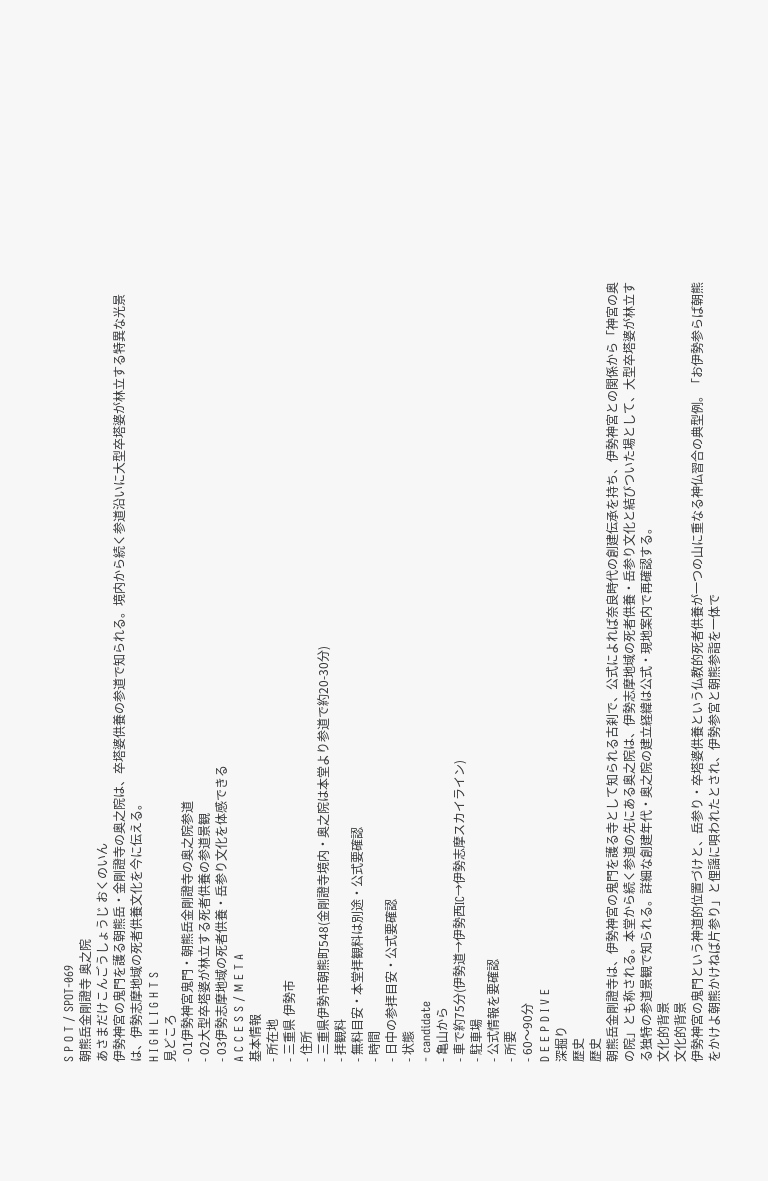S P O T / SPOT-069
朝熊岳金剛證寺 奥之院
あさまだけこんごうしょうじ おくのいん
伊勢神宮の鬼門を護る朝熊岳・金剛證寺の奥之院は、卒塔婆供養の参道で知られる。境内から続く参道沿いに大型卒塔婆が林立する特異な光景は、伊勢志摩地域の死者供養文化を今に伝える。
H I G H L I G H T S
見どころ
- 01伊勢神宮鬼門・朝熊岳金剛證寺の奥之院参道
- 02大型卒塔婆が林立する死者供養の参道景観
- 03伊勢志摩地域の死者供養・岳参り文化を体感できる
A C C E S S / M E T A
基本情報
- 所在地
- 三重県 伊勢市
- 住所
- 三重県伊勢市朝熊町548(金剛證寺境内・奥之院は本堂より参道で約20-30分)
- 拝観料
- 無料目安・本堂拝観料は別途・公式要確認
- 時間
- 日中の参拝目安・公式要確認
- 状態
- candidate
- 亀山から
- 車で約75分(伊勢道→伊勢西IC→伊勢志摩スカイライン)
- 駐車場
- 公式情報を要確認
- 所要
- 60〜90分
D E E P D I V E
深掘り
歴史
歴史
朝熊岳金剛證寺は、伊勢神宮の鬼門を護る寺として知られる古刹で、公式によれば奈良時代の創建伝承を持ち、伊勢神宮との関係から「神宮の奥の院」とも称される。本堂から続く参道の先にある奥之院は、伊勢志摩地域の死者供養・岳参り文化と結びついた場として、大型卒塔婆が林立する独特の参道景観で知られる。詳細な創建年代・奥之院の建立経緯は公式・現地案内で再確認する。
文化的背景
文化的背景
伊勢神宮の鬼門という神道的位置づけと、岳参り・卒塔婆供養という仏教的死者供養が一つの山に重なる神仏習合の典型例。「お伊勢参らば朝熊をかけよ朝熊かけねば片参り」と俚謡に唄われたとされ、伊勢参宮と朝熊参詣を一体で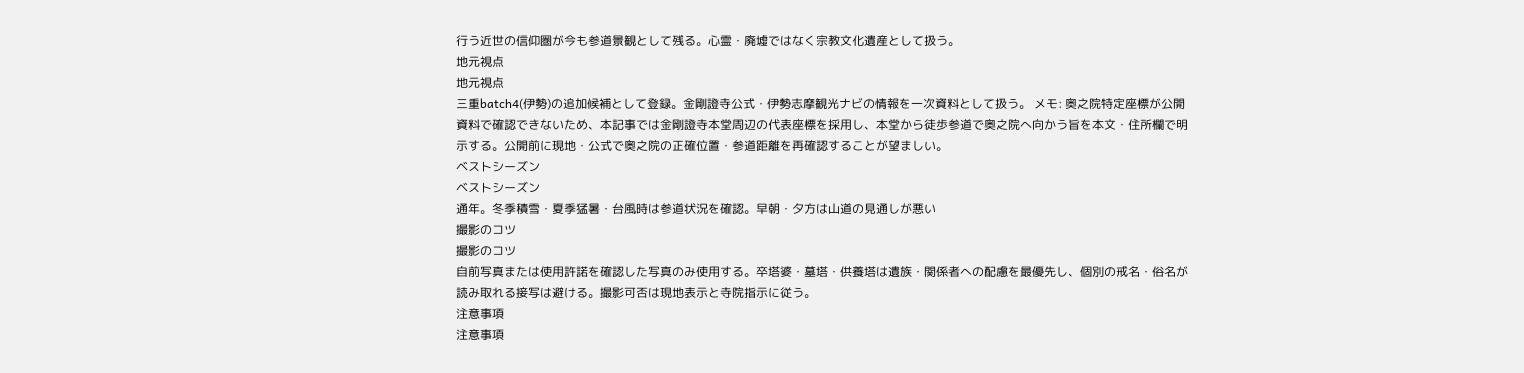行う近世の信仰圏が今も参道景観として残る。心霊・廃墟ではなく宗教文化遺産として扱う。
地元視点
地元視点
三重batch4(伊勢)の追加候補として登録。金剛證寺公式・伊勢志摩観光ナビの情報を一次資料として扱う。 メモ: 奥之院特定座標が公開資料で確認できないため、本記事では金剛證寺本堂周辺の代表座標を採用し、本堂から徒歩参道で奥之院へ向かう旨を本文・住所欄で明示する。公開前に現地・公式で奥之院の正確位置・参道距離を再確認することが望ましい。
ベストシーズン
ベストシーズン
通年。冬季積雪・夏季猛暑・台風時は参道状況を確認。早朝・夕方は山道の見通しが悪い
撮影のコツ
撮影のコツ
自前写真または使用許諾を確認した写真のみ使用する。卒塔婆・墓塔・供養塔は遺族・関係者への配慮を最優先し、個別の戒名・俗名が読み取れる接写は避ける。撮影可否は現地表示と寺院指示に従う。
注意事項
注意事項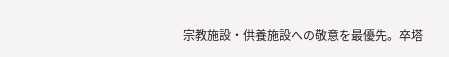宗教施設・供養施設への敬意を最優先。卒塔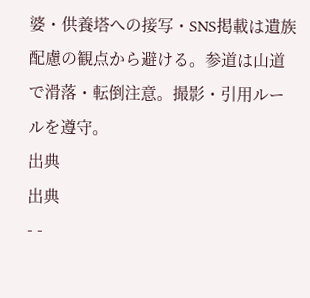婆・供養塔への接写・SNS掲載は遺族配慮の観点から避ける。参道は山道で滑落・転倒注意。撮影・引用ルールを遵守。
出典
出典
- -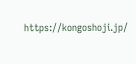https://kongoshoji.jp/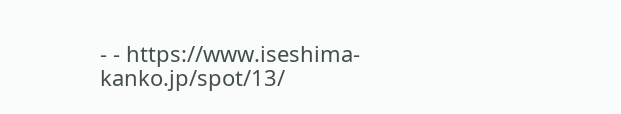- - https://www.iseshima-kanko.jp/spot/13/